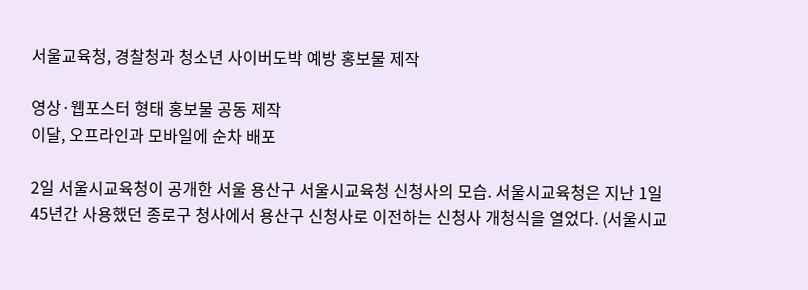서울교육청, 경찰청과 청소년 사이버도박 예방 홍보물 제작

영상·웹포스터 형태 홍보물 공동 제작
이달, 오프라인과 모바일에 순차 배포

2일 서울시교육청이 공개한 서울 용산구 서울시교육청 신청사의 모습. 서울시교육청은 지난 1일 45년간 사용했던 종로구 청사에서 용산구 신청사로 이전하는 신청사 개청식을 열었다. (서울시교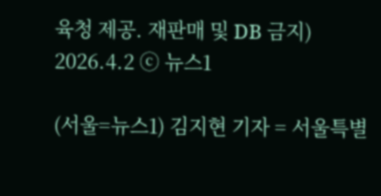육청 제공. 재판매 및 DB 금지) 2026.4.2 ⓒ 뉴스1

(서울=뉴스1) 김지현 기자 = 서울특별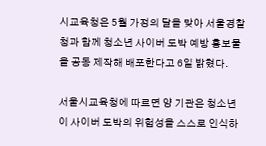시교육청은 5월 가정의 달을 맞아 서울경찰청과 함께 청소년 사이버 도박 예방 홍보물을 공동 제작해 배포한다고 6일 밝혔다.

서울시교육청에 따르면 양 기관은 청소년이 사이버 도박의 위험성을 스스로 인식하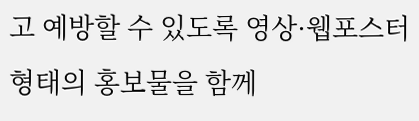고 예방할 수 있도록 영상·웹포스터 형태의 홍보물을 함께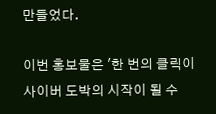만들었다.

이번 홍보물은 '한 번의 클릭이 사이버 도박의 시작이 될 수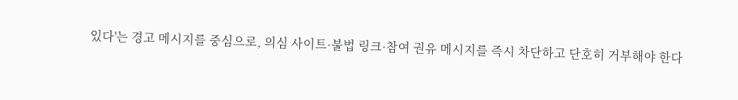있다'는 경고 메시지를 중심으로, 의심 사이트·불법 링크·참여 권유 메시지를 즉시 차단하고 단호히 거부해야 한다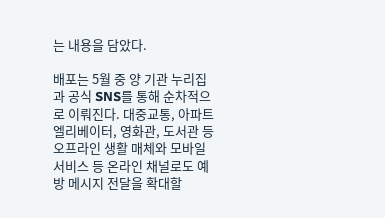는 내용을 담았다.

배포는 5월 중 양 기관 누리집과 공식 SNS를 통해 순차적으로 이뤄진다. 대중교통, 아파트 엘리베이터, 영화관, 도서관 등 오프라인 생활 매체와 모바일 서비스 등 온라인 채널로도 예방 메시지 전달을 확대할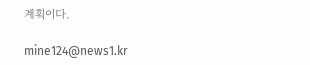계획이다.

mine124@news1.kr